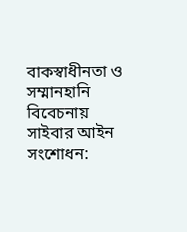বাকস্বাধীনতা ও সম্মানহানি বিবেচনায় সাইবার আইন সংশোধন: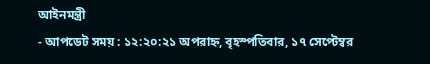আইনমন্ত্রী
- আপডেট সময় : ১২:২০:২১ অপরাহ্ন, বৃহস্পতিবার, ১৭ সেপ্টেম্বর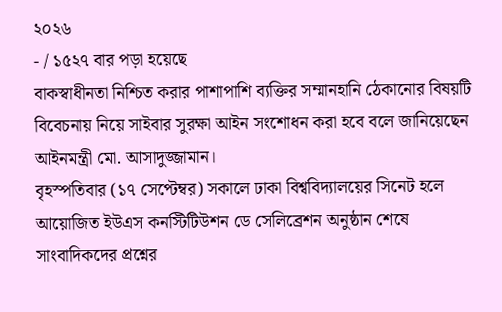২০২৬
- / ১৫২৭ বার পড়া হয়েছে
বাকস্বাধীনতা নিশ্চিত করার পাশাপাশি ব্যক্তির সম্মানহানি ঠেকানোর বিষয়টি বিবেচনায় নিয়ে সাইবার সুরক্ষা আইন সংশোধন করা হবে বলে জানিয়েছেন আইনমন্ত্রী মো. আসাদুজ্জামান।
বৃহস্পতিবার (১৭ সেপ্টেম্বর) সকালে ঢাকা বিশ্ববিদ্যালয়ের সিনেট হলে আয়োজিত ইউএস কনস্টিটিউশন ডে সেলিব্রেশন অনুষ্ঠান শেষে সাংবাদিকদের প্রশ্নের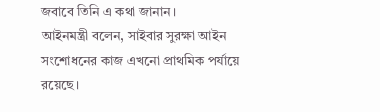জবাবে তিনি এ কথা জানান।
আইনমন্ত্রী বলেন, সাইবার সুরক্ষা আইন সংশোধনের কাজ এখনো প্রাথমিক পর্যায়ে রয়েছে।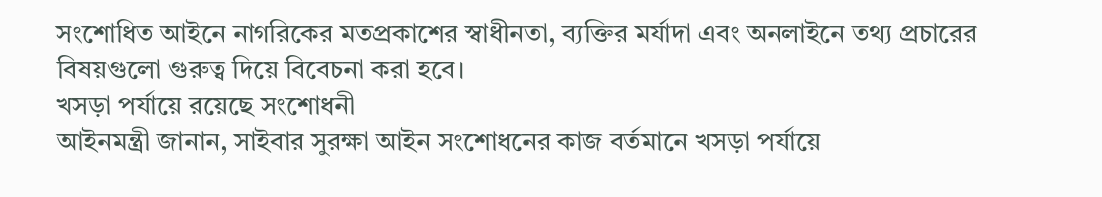সংশোধিত আইনে নাগরিকের মতপ্রকাশের স্বাধীনতা, ব্যক্তির মর্যাদা এবং অনলাইনে তথ্য প্রচারের বিষয়গুলো গুরুত্ব দিয়ে বিবেচনা করা হবে।
খসড়া পর্যায়ে রয়েছে সংশোধনী
আইনমন্ত্রী জানান, সাইবার সুরক্ষা আইন সংশোধনের কাজ বর্তমানে খসড়া পর্যায়ে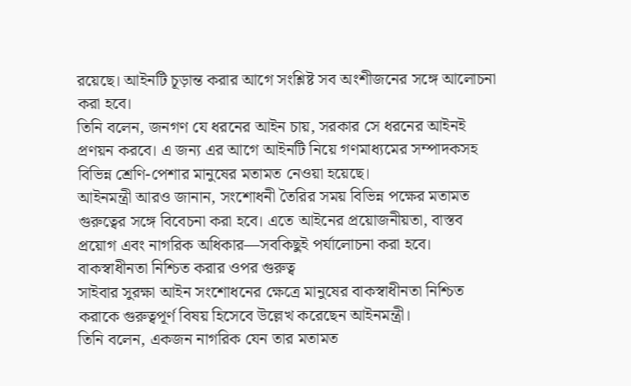রয়েছে। আইনটি চূড়ান্ত করার আগে সংশ্লিষ্ট সব অংশীজনের সঙ্গে আলোচনা করা হবে।
তিনি বলেন, জনগণ যে ধরনের আইন চায়, সরকার সে ধরনের আইনই প্রণয়ন করবে। এ জন্য এর আগে আইনটি নিয়ে গণমাধ্যমের সম্পাদকসহ বিভিন্ন শ্রেণি-পেশার মানুষের মতামত নেওয়া হয়েছে।
আইনমন্ত্রী আরও জানান, সংশোধনী তৈরির সময় বিভিন্ন পক্ষের মতামত গুরুত্বের সঙ্গে বিবেচনা করা হবে। এতে আইনের প্রয়োজনীয়তা, বাস্তব প্রয়োগ এবং নাগরিক অধিকার—সবকিছুই পর্যালোচনা করা হবে।
বাকস্বাধীনতা নিশ্চিত করার ওপর গুরুত্ব
সাইবার সুরক্ষা আইন সংশোধনের ক্ষেত্রে মানুষের বাকস্বাধীনতা নিশ্চিত করাকে গুরুত্বপূর্ণ বিষয় হিসেবে উল্লেখ করেছেন আইনমন্ত্রী।
তিনি বলেন, একজন নাগরিক যেন তার মতামত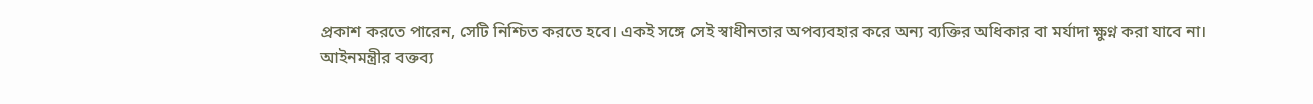প্রকাশ করতে পারেন, সেটি নিশ্চিত করতে হবে। একই সঙ্গে সেই স্বাধীনতার অপব্যবহার করে অন্য ব্যক্তির অধিকার বা মর্যাদা ক্ষুণ্ন করা যাবে না।
আইনমন্ত্রীর বক্তব্য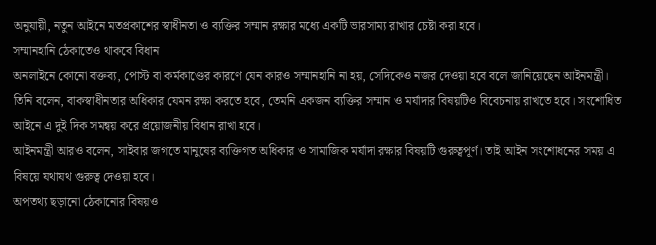অনুযায়ী, নতুন আইনে মতপ্রকাশের স্বাধীনতা ও ব্যক্তির সম্মান রক্ষার মধ্যে একটি ভারসাম্য রাখার চেষ্টা করা হবে।
সম্মানহানি ঠেকাতেও থাকবে বিধান
অনলাইনে কোনো বক্তব্য, পোস্ট বা কর্মকাণ্ডের কারণে যেন কারও সম্মানহানি না হয়, সেদিকেও নজর দেওয়া হবে বলে জানিয়েছেন আইনমন্ত্রী।
তিনি বলেন, বাকস্বাধীনতার অধিকার যেমন রক্ষা করতে হবে, তেমনি একজন ব্যক্তির সম্মান ও মর্যাদার বিষয়টিও বিবেচনায় রাখতে হবে। সংশোধিত আইনে এ দুই দিক সমন্বয় করে প্রয়োজনীয় বিধান রাখা হবে।
আইনমন্ত্রী আরও বলেন, সাইবার জগতে মানুষের ব্যক্তিগত অধিকার ও সামাজিক মর্যাদা রক্ষার বিষয়টি গুরুত্বপূর্ণ। তাই আইন সংশোধনের সময় এ বিষয়ে যথাযথ গুরুত্ব দেওয়া হবে।
অপতথ্য ছড়ানো ঠেকানোর বিষয়ও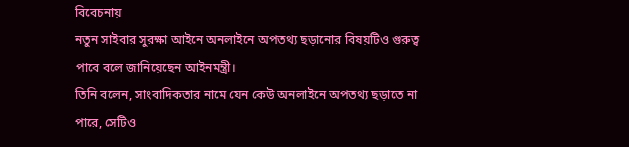বিবেচনায়
নতুন সাইবার সুরক্ষা আইনে অনলাইনে অপতথ্য ছড়ানোর বিষয়টিও গুরুত্ব পাবে বলে জানিয়েছেন আইনমন্ত্রী।
তিনি বলেন, সাংবাদিকতার নামে যেন কেউ অনলাইনে অপতথ্য ছড়াতে না পারে, সেটিও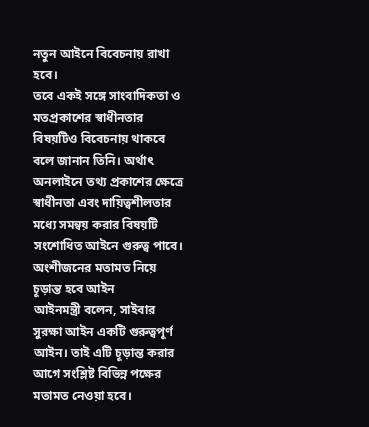নতুন আইনে বিবেচনায় রাখা হবে।
তবে একই সঙ্গে সাংবাদিকতা ও মতপ্রকাশের স্বাধীনতার বিষয়টিও বিবেচনায় থাকবে বলে জানান তিনি। অর্থাৎ অনলাইনে তথ্য প্রকাশের ক্ষেত্রে স্বাধীনতা এবং দায়িত্বশীলতার মধ্যে সমন্বয় করার বিষয়টি সংশোধিত আইনে গুরুত্ব পাবে।
অংশীজনের মতামত নিয়ে চূড়ান্ত হবে আইন
আইনমন্ত্রী বলেন, সাইবার সুরক্ষা আইন একটি গুরুত্বপূর্ণ আইন। তাই এটি চূড়ান্ত করার আগে সংশ্লিষ্ট বিভিন্ন পক্ষের মতামত নেওয়া হবে।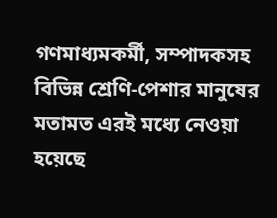গণমাধ্যমকর্মী, সম্পাদকসহ বিভিন্ন শ্রেণি-পেশার মানুষের মতামত এরই মধ্যে নেওয়া হয়েছে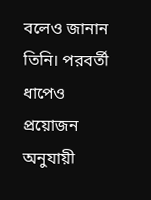বলেও জানান তিনি। পরবর্তী ধাপেও প্রয়োজন অনুযায়ী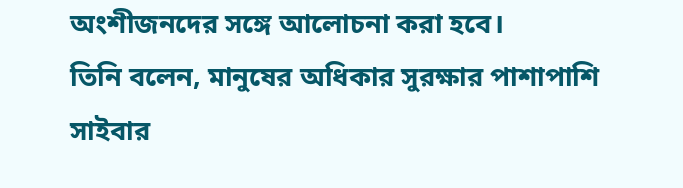অংশীজনদের সঙ্গে আলোচনা করা হবে।
তিনি বলেন, মানুষের অধিকার সুরক্ষার পাশাপাশি সাইবার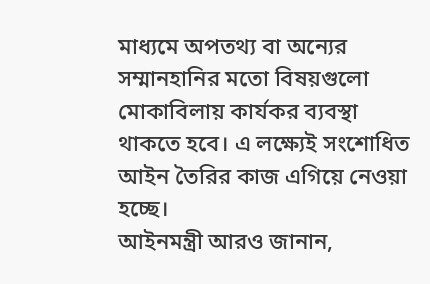মাধ্যমে অপতথ্য বা অন্যের সম্মানহানির মতো বিষয়গুলো মোকাবিলায় কার্যকর ব্যবস্থা থাকতে হবে। এ লক্ষ্যেই সংশোধিত আইন তৈরির কাজ এগিয়ে নেওয়া হচ্ছে।
আইনমন্ত্রী আরও জানান,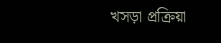খসড়া প্রক্রিয়া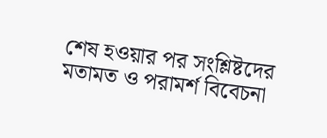শেষ হওয়ার পর সংশ্লিষ্টদের মতামত ও পরামর্শ বিবেচনা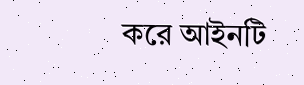করে আইনটি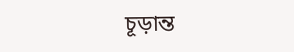চূড়ান্ত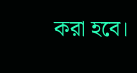করা হবে।